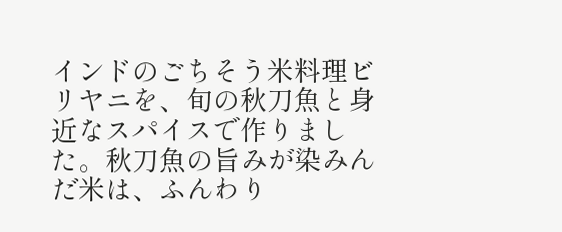インドのごちそう米料理ビリヤニを、旬の秋刀魚と身近なスパイスで作りました。秋刀魚の旨みが染みんだ米は、ふんわり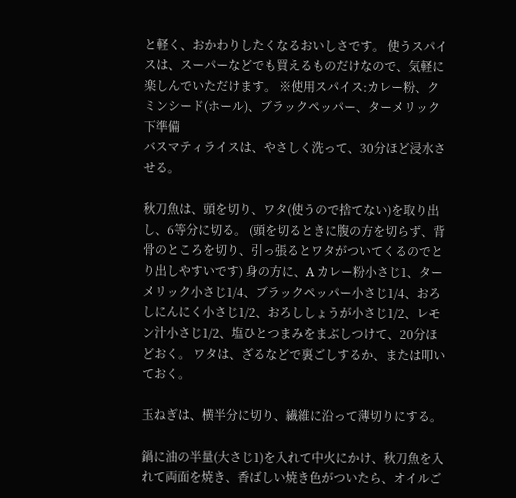と軽く、おかわりしたくなるおいしさです。 使うスパイスは、スーパーなどでも買えるものだけなので、気軽に楽しんでいただけます。 ※使用スパイス:カレー粉、クミンシード(ホール)、ブラックペッパー、ターメリック
下準備
バスマティライスは、やさしく洗って、30分ほど浸水させる。

秋刀魚は、頭を切り、ワタ(使うので捨てない)を取り出し、6等分に切る。 (頭を切るときに腹の方を切らず、背骨のところを切り、引っ張るとワタがついてくるのでとり出しやすいです) 身の方に、A カレー粉小さじ1、ターメリック小さじ1/4、ブラックペッパー小さじ1/4、おろしにんにく小さじ1/2、おろししょうが小さじ1/2、レモン汁小さじ1/2、塩ひとつまみをまぶしつけて、20分ほどおく。 ワタは、ざるなどで裏ごしするか、または叩いておく。

玉ねぎは、横半分に切り、繊維に沿って薄切りにする。

鍋に油の半量(大さじ1)を入れて中火にかけ、秋刀魚を入れて両面を焼き、香ばしい焼き色がついたら、オイルご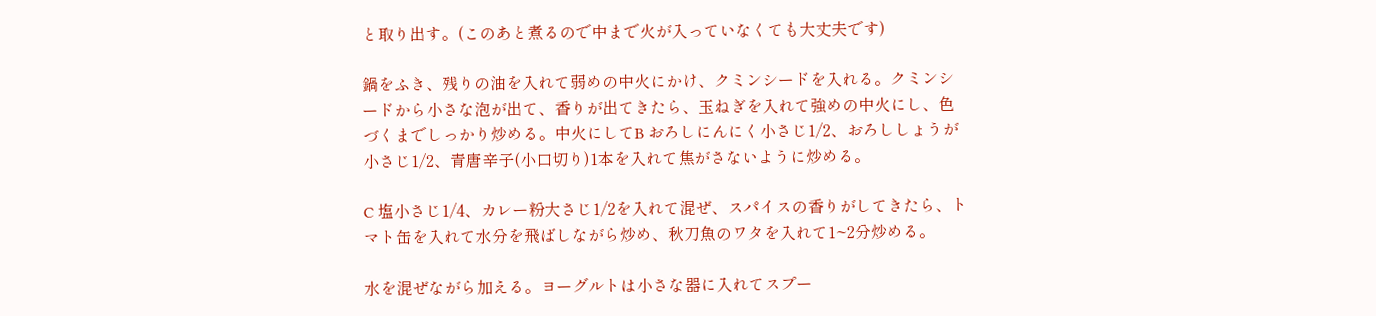と取り出す。(このあと煮るので中まで火が入っていなくても大丈夫です)

鍋をふき、残りの油を入れて弱めの中火にかけ、クミンシードを入れる。クミンシードから小さな泡が出て、香りが出てきたら、玉ねぎを入れて強めの中火にし、色づくまでしっかり炒める。中火にしてB おろしにんにく小さじ1/2、おろししょうが小さじ1/2、青唐辛子(小口切り)1本を入れて焦がさないように炒める。

C 塩小さじ1/4、カレー粉大さじ1/2を入れて混ぜ、スパイスの香りがしてきたら、トマト缶を入れて水分を飛ばしながら炒め、秋刀魚のワタを入れて1~2分炒める。

水を混ぜながら加える。ヨーグルトは小さな器に入れてスプー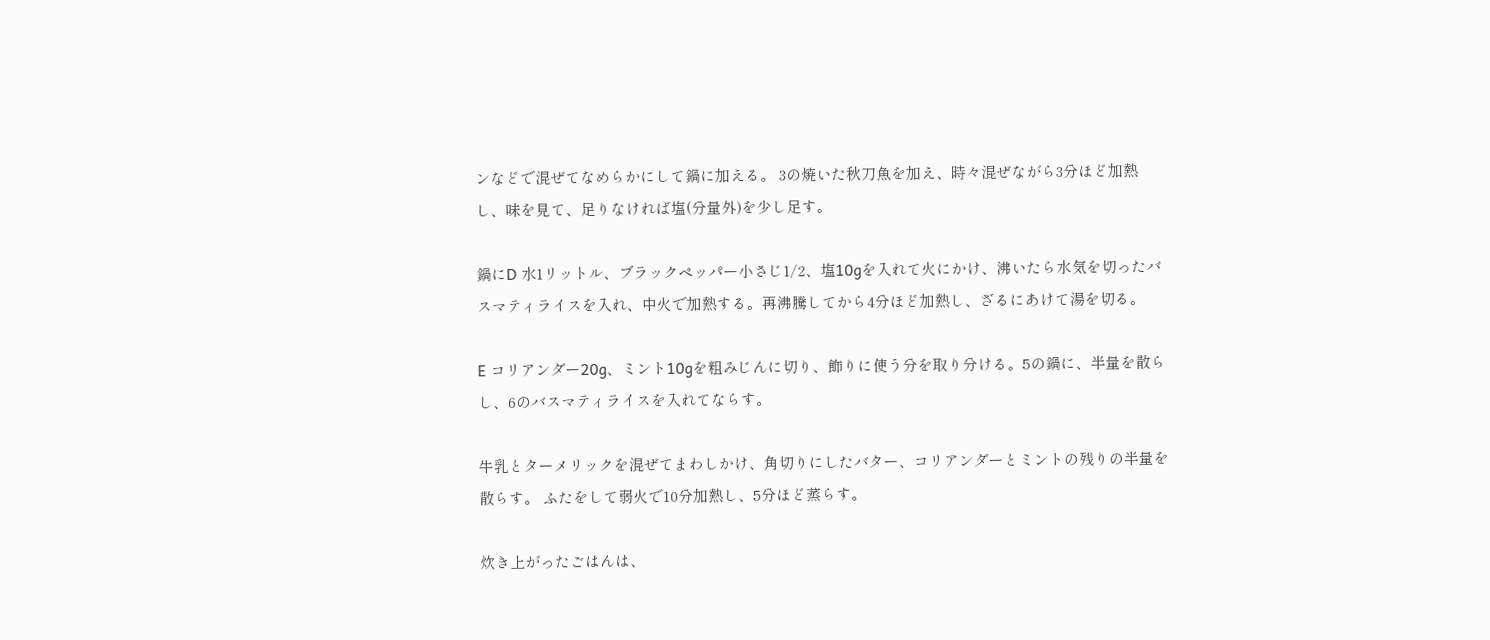ンなどで混ぜてなめらかにして鍋に加える。 3の焼いた秋刀魚を加え、時々混ぜながら3分ほど加熱し、味を見て、足りなければ塩(分量外)を少し足す。

鍋にD 水1リットル、ブラックペッパー小さじ1/2、塩10gを入れて火にかけ、沸いたら水気を切ったバスマティライスを入れ、中火で加熱する。再沸騰してから4分ほど加熱し、ざるにあけて湯を切る。

E コリアンダー20g、ミント10gを粗みじんに切り、飾りに使う分を取り分ける。5の鍋に、半量を散らし、6のバスマティライスを入れてならす。

牛乳とターメリックを混ぜてまわしかけ、角切りにしたバター、コリアンダーとミントの残りの半量を散らす。 ふたをして弱火で10分加熱し、5分ほど蒸らす。

炊き上がったごはんは、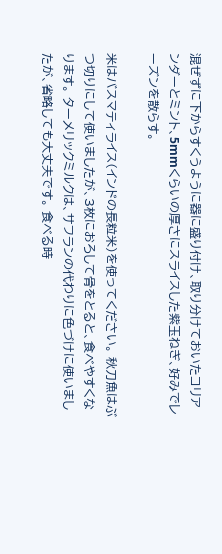混ぜずに下からすくうように器に盛り付け、取り分けておいたコリアンダーとミント、5mmくらいの厚さにスライスした紫玉ねぎ、好みでレーズンを散らす。

米はバスマティライス(インドの長粒米)を使ってください。 秋刀魚はぶつ切りにして使いましたが、3枚におろして骨をとると、食べやすくなります。 ターメリックミルクは、サフランの代わりに色づけに使いましたが、省略しても大丈夫です。 食べる時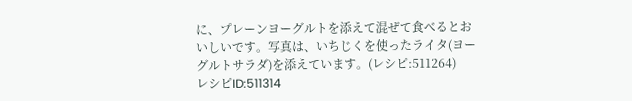に、プレーンヨーグルトを添えて混ぜて食べるとおいしいです。写真は、いちじくを使ったライタ(ヨーグルトサラダ)を添えています。(レシピ:511264)
レシピID:511314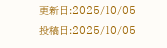更新日:2025/10/05
投稿日:2025/10/05